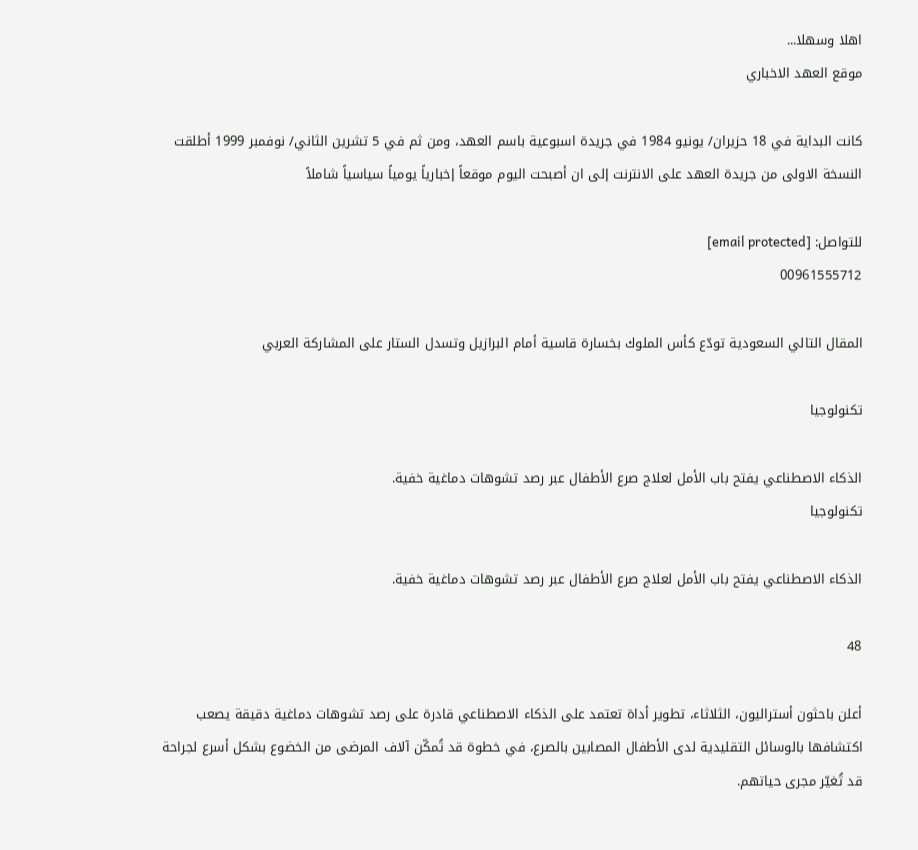اهلا وسهلا...
موقع العهد الاخباري

كانت البداية في 18 حزيران/ يونيو 1984 في جريدة اسبوعية باسم العهد، ومن ثم في 5 تشرين الثاني/ نوفمبر 1999 أطلقت النسخة الاولى من جريدة العهد على الانترنت إلى ان أصبحت اليوم موقعاً إخبارياً يومياً سياسياً شاملاً

للتواصل: [email protected]
00961555712

المقال التالي السعودية تودّع كأس الملوك بخسارة قاسية أمام البرازيل وتسدل الستار على المشاركة العربي

تكنولوجيا

الذكاء الاصطناعي يفتح باب الأمل لعلاج صرع الأطفال عبر رصد تشوهات دماغية خفية.
تكنولوجيا

الذكاء الاصطناعي يفتح باب الأمل لعلاج صرع الأطفال عبر رصد تشوهات دماغية خفية.

48

أعلن باحثون أستراليون، الثلاثاء، تطوير أداة تعتمد على الذكاء الاصطناعي قادرة على رصد تشوهات دماغية دقيقة يصعب اكتشافها بالوسائل التقليدية لدى الأطفال المصابين بالصرع، في خطوة قد تُمكّن آلاف المرضى من الخضوع بشكل أسرع لجراحة قد تُغيّر مجرى حياتهم.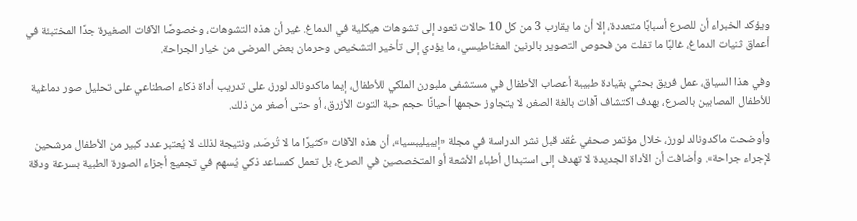ويؤكد الخبراء أن للصرع أسبابًا متعددة، إلا أن ما يقارب 3 من كل 10 حالات تعود إلى تشوهات هيكلية في الدماغ. غير أن هذه التشوهات، وخصوصًا الآفات الصغيرة جدًا المختبئة في أعماق ثنيات الدماغ، غالبًا ما تفلت من فحوص التصوير بالرنين المغناطيسي، ما يؤدي إلى تأخير التشخيص وحرمان بعض المرضى من خيار الجراحة.

وفي هذا السياق، عمل فريق بحثي بقيادة طبيبة أعصاب الأطفال في مستشفى ملبورن الملكي للأطفال، إيما ماكدونالد لورز، على تدريب أداة ذكاء اصطناعي على تحليل صور دماغية للأطفال المصابين بالصرع، بهدف اكتشاف آفات بالغة الصغر، لا يتجاوز حجمها أحيانًا حجم حبة التوت الأزرق، أو حتى أصغر من ذلك.

وأوضحت ماكدونالد لورز، خلال مؤتمر صحفي عُقد قبل نشر الدراسة في مجلة «إيبيليبسيا»، أن هذه الآفات «كثيرًا ما لا تُرصَد، ونتيجة لذلك لا يُعتبر عدد كبير من الأطفال مرشحين لإجراء جراحة». وأضافت أن الأداة الجديدة لا تهدف إلى استبدال أطباء الأشعة أو المتخصصين في الصرع، بل تعمل كمساعد ذكي يُسهم في تجميع أجزاء الصورة الطبية بسرعة ودقة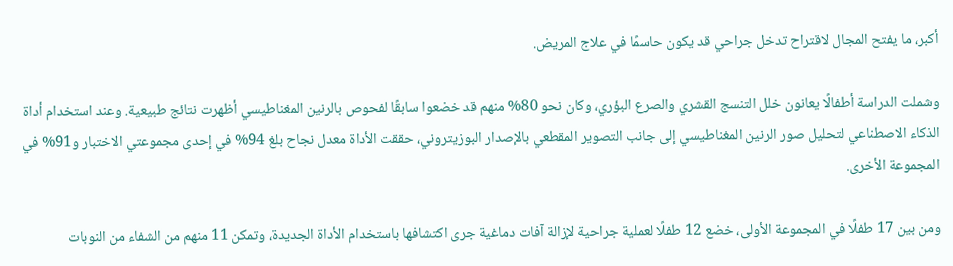أكبر، ما يفتح المجال لاقتراح تدخل جراحي قد يكون حاسمًا في علاج المريض.

وشملت الدراسة أطفالًا يعانون خلل التنسج القشري والصرع البؤري، وكان نحو 80% منهم قد خضعوا سابقًا لفحوص بالرنين المغناطيسي أظهرت نتائج طبيعية. وعند استخدام أداة الذكاء الاصطناعي لتحليل صور الرنين المغناطيسي إلى جانب التصوير المقطعي بالإصدار البوزيتروني، حققت الأداة معدل نجاح بلغ 94% في إحدى مجموعتي الاختبار و91% في المجموعة الأخرى.

ومن بين 17 طفلًا في المجموعة الأولى، خضع 12 طفلًا لعملية جراحية لإزالة آفات دماغية جرى اكتشافها باستخدام الأداة الجديدة، وتمكن 11 منهم من الشفاء من النوبات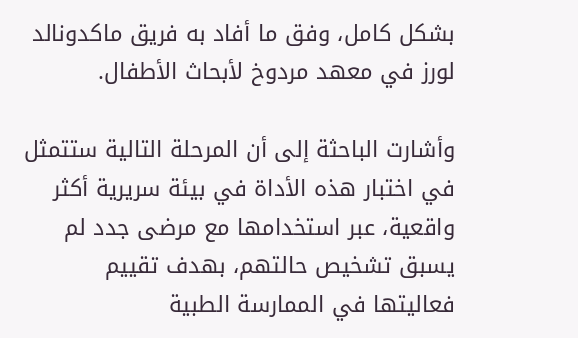بشكل كامل، وفق ما أفاد به فريق ماكدونالد لورز في معهد مردوخ لأبحاث الأطفال.

وأشارت الباحثة إلى أن المرحلة التالية ستتمثل في اختبار هذه الأداة في بيئة سريرية أكثر واقعية، عبر استخدامها مع مرضى جدد لم يسبق تشخيص حالتهم، بهدف تقييم فعاليتها في الممارسة الطبية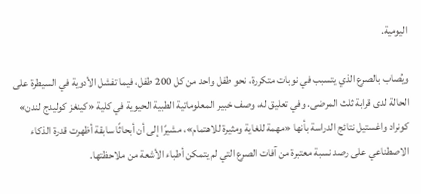اليومية.

ويُصاب بالصرع الذي يتسبب في نوبات متكررة، نحو طفل واحد من كل 200 طفل، فيما تفشل الأدوية في السيطرة على الحالة لدى قرابة ثلث المرضى. وفي تعليق له، وصف خبير المعلوماتية الطبية الحيوية في كلية «كينغز كوليدج لندن» كونراد واغستيل نتائج الدراسة بأنها «مهمة للغاية ومثيرة للاهتمام»، مشيرًا إلى أن أبحاثًا سابقة أظهرت قدرة الذكاء الاصطناعي على رصد نسبة معتبرة من آفات الصرع التي لم يتمكن أطباء الأشعة من ملاحظتها.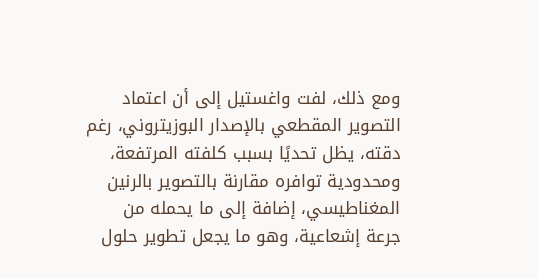ومع ذلك، لفت واغستيل إلى أن اعتماد التصوير المقطعي بالإصدار البوزيتروني، رغم دقته، يظل تحديًا بسبب كلفته المرتفعة، ومحدودية توافره مقارنة بالتصوير بالرنين المغناطيسي، إضافة إلى ما يحمله من جرعة إشعاعية، وهو ما يجعل تطوير حلول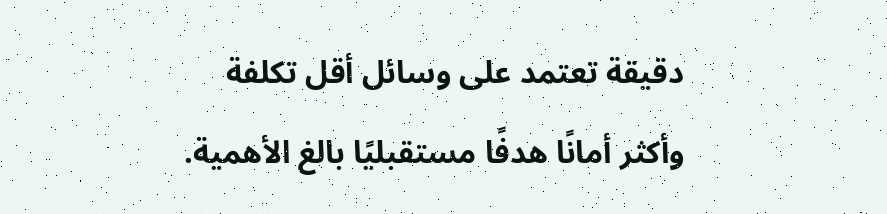دقيقة تعتمد على وسائل أقل تكلفة وأكثر أمانًا هدفًا مستقبليًا بالغ الأهمية.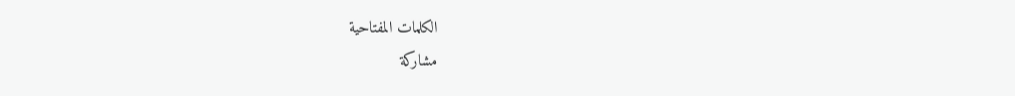الكلمات المفتاحية
مشاركة